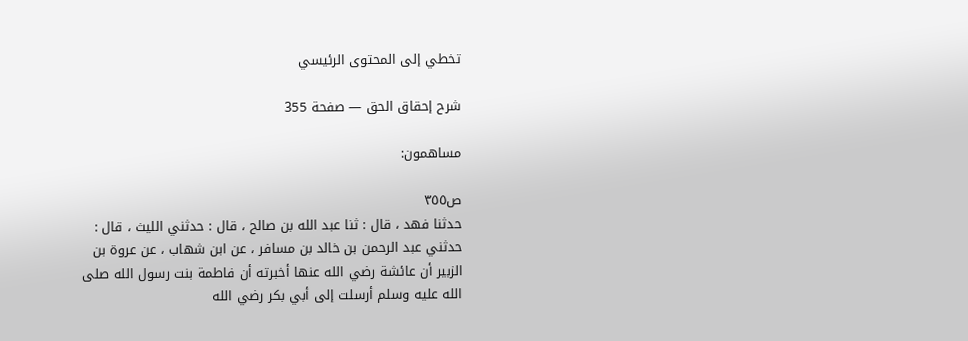تخطي إلى المحتوى الرئيسي

شرح إحقاق الحق — صفحة 355

مساهمون:

ص٣٥٥
حدثنا فهد ، قال : ثنا عبد الله بن صالح ، قال : حدثني الليث ، قال : حدثني عبد الرحمن بن خالد بن مسافر ، عن ابن شهاب ، عن عروة بن الزبير أن عائشة رضي الله عنها أخبرته أن فاطمة بنت رسول الله صلى الله عليه وسلم أرسلت إلى أبي بكر رضي الله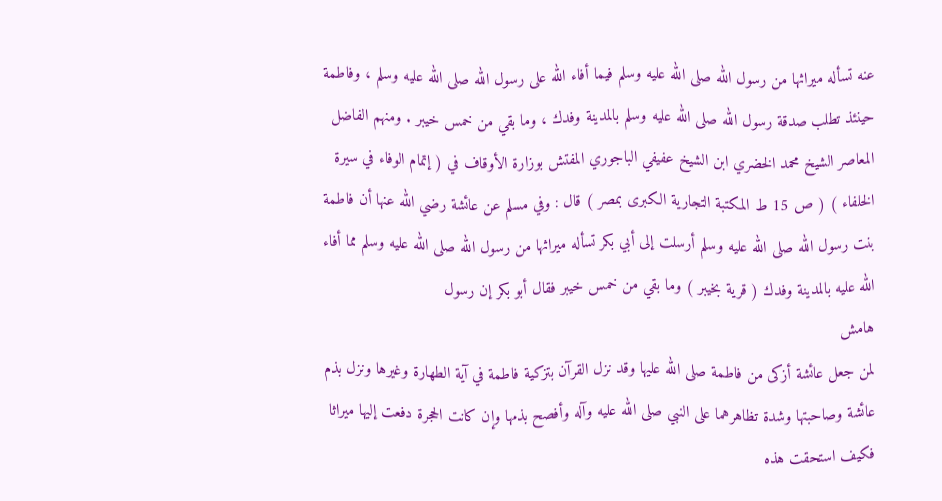عنه تسأله ميراثها من رسول الله صلى الله عليه وسلم فيما أفاء الله على رسول الله صلى الله عليه وسلم ، وفاطمة حينئذ تطلب صدقة رسول الله صلى الله عليه وسلم بالمدينة وفدك ، وما بقي من خمس خيبر . ومنهم الفاضل المعاصر الشيخ محمد الخضري ابن الشيخ عفيفي الباجوري المفتش بوزارة الأوقاف في ( إتمام الوفاء في سيرة الخلفاء ) ( ص 15 ط المكتبة التجارية الكبرى بمصر ) قال : وفي مسلم عن عائشة رضي الله عنها أن فاطمة بنت رسول الله صلى الله عليه وسلم أرسلت إلى أبي بكر تسأله ميراثها من رسول الله صلى الله عليه وسلم مما أفاء الله عليه بالمدينة وفدك ( قرية بخيبر ) وما بقي من خمس خيبر فقال أبو بكر إن رسول
هامش
لمن جعل عائشة أزكى من فاطمة صلى الله عليها وقد نزل القرآن بتزكية فاطمة في آية الطهارة وغيرها ونزل بذم عائشة وصاحبتها وشدة تظاهرهما على النبي صلى الله عليه وآله وأفصح بذمها وإن كانت الحجرة دفعت إليها ميراثا فكيف استحقت هذه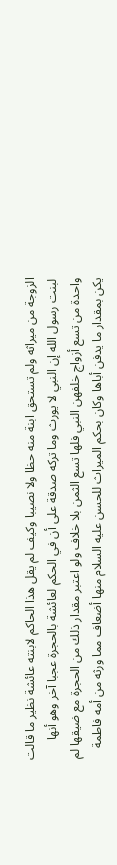الزوجة من ميراثه ولم تستحق ابنة منه حظا ولا نصيبا وكيف لم يقل هذا الحاكم لابنته عائشة نظير ما قالت لبنت رسول الله إن النبي لا يورث وما تركه صدقة على أن في الحكم لعائشة بالحجرة عجبا آخر وهو أنها واحدة من تسع أزواج خلفهن النبي فلها تسع الثمن بلا خلاف ولو اعتبر مقدار ذلك من الحجرة مع ضيقها لم يكن بمقدار ما يدفن أباها وكان بحكم الميراث للحسن عليه السلام منها أضعاف مما ورثه من أمه فاطمة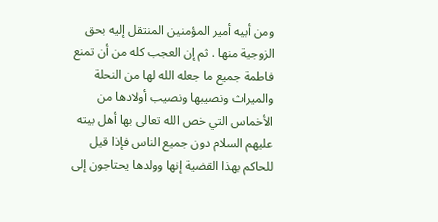ومن أبيه أمير المؤمنين المنتقل إليه بحق الزوجية منها . ثم إن العجب كله من أن تمنع فاطمة جميع ما جعله الله لها من النحلة والميراث ونصيبها ونصيب أولادها من الأخماس التي خص الله تعالى بها أهل بيته عليهم السلام دون جميع الناس فإذا قيل للحاكم بهذا القضية إنها وولدها يحتاجون إلى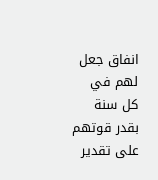انفاق جعل لهم في كل سنة بقدر قوتهم على تقدير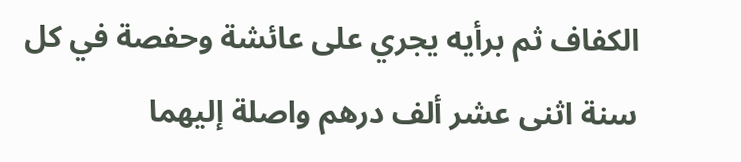الكفاف ثم برأيه يجري على عائشة وحفصة في كل سنة اثنى عشر ألف درهم واصلة إليهما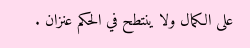على الكمال ولا ينتطح في الحكم عنزان .